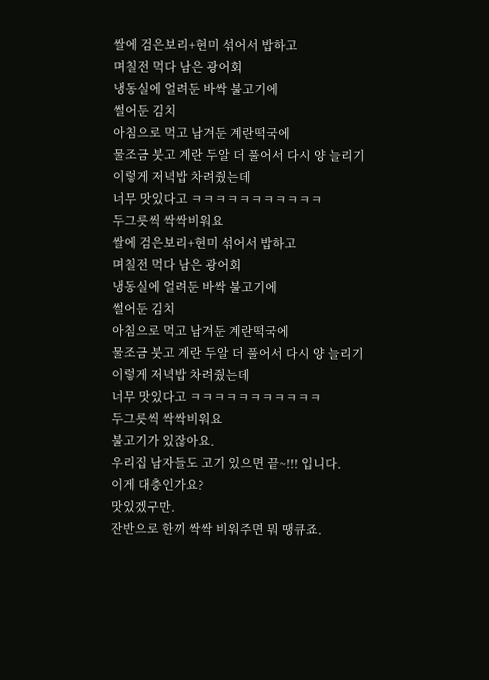쌀에 검은보리+현미 섞어서 밥하고
며칠전 먹다 남은 광어회
냉동실에 얼려둔 바싹 불고기에
썰어둔 김치
아침으로 먹고 남겨둔 계란떡국에
물조금 붓고 계란 두알 더 풀어서 다시 양 늘리기
이렇게 저녁밥 차려줬는데
너무 맛있다고 ㅋㅋㅋㅋㅋㅋㅋㅋㅋㅋㅋ
두그릇씩 싹싹비워요
쌀에 검은보리+현미 섞어서 밥하고
며칠전 먹다 남은 광어회
냉동실에 얼려둔 바싹 불고기에
썰어둔 김치
아침으로 먹고 남겨둔 계란떡국에
물조금 붓고 계란 두알 더 풀어서 다시 양 늘리기
이렇게 저녁밥 차려줬는데
너무 맛있다고 ㅋㅋㅋㅋㅋㅋㅋㅋㅋㅋㅋ
두그릇씩 싹싹비워요
불고기가 있잖아요.
우리집 남자들도 고기 있으면 끝~!!! 입니다.
이게 대충인가요?
맛있겠구만.
잔반으로 한끼 싹싹 비워주면 뭐 땡큐죠.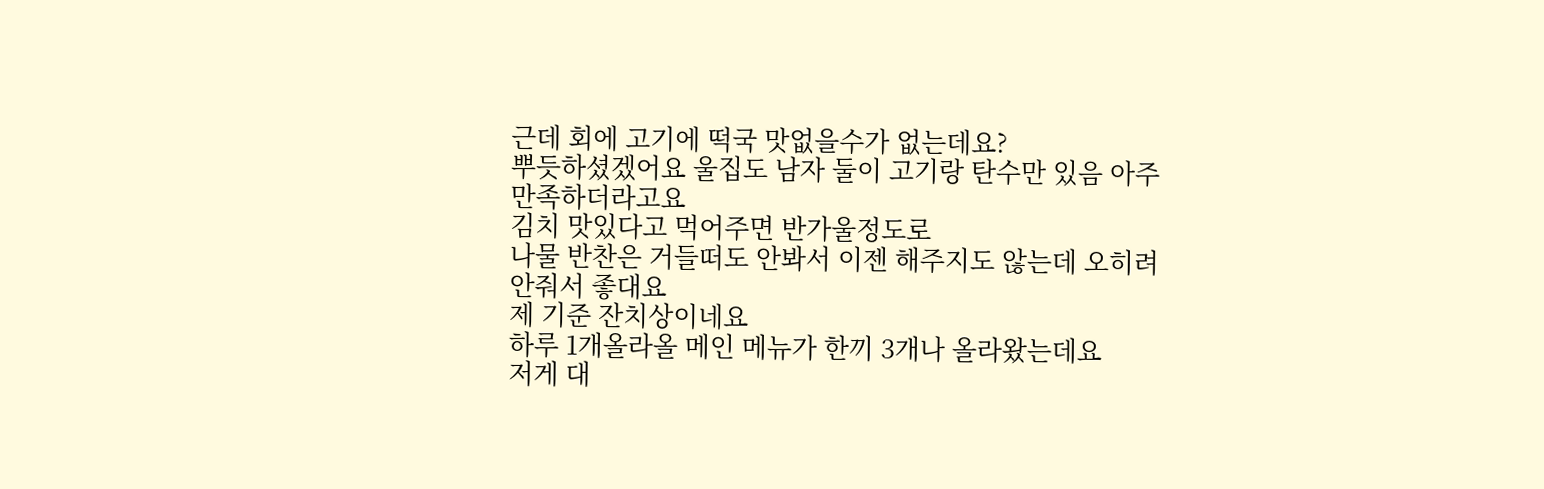근데 회에 고기에 떡국 맛없을수가 없는데요?
뿌듯하셨겠어요 울집도 남자 둘이 고기랑 탄수만 있음 아주 만족하더라고요
김치 맛있다고 먹어주면 반가울정도로
나물 반찬은 거들떠도 안봐서 이젠 해주지도 않는데 오히려 안줘서 좋대요
제 기준 잔치상이네요
하루 1개올라올 메인 메뉴가 한끼 3개나 올라왔는데요
저게 대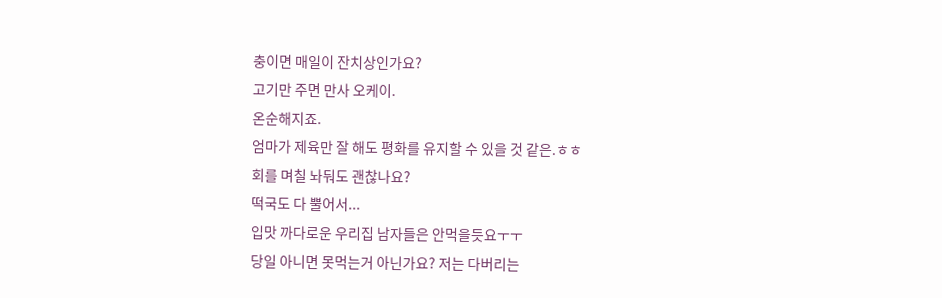충이면 매일이 잔치상인가요?
고기만 주면 만사 오케이.
온순해지죠.
엄마가 제육만 잘 해도 평화를 유지할 수 있을 것 같은.ㅎㅎ
회를 며칠 놔둬도 괜찮나요?
떡국도 다 뿔어서...
입맛 까다로운 우리집 남자들은 안먹을듯요ㅜㅜ
당일 아니면 못먹는거 아닌가요? 저는 다버리는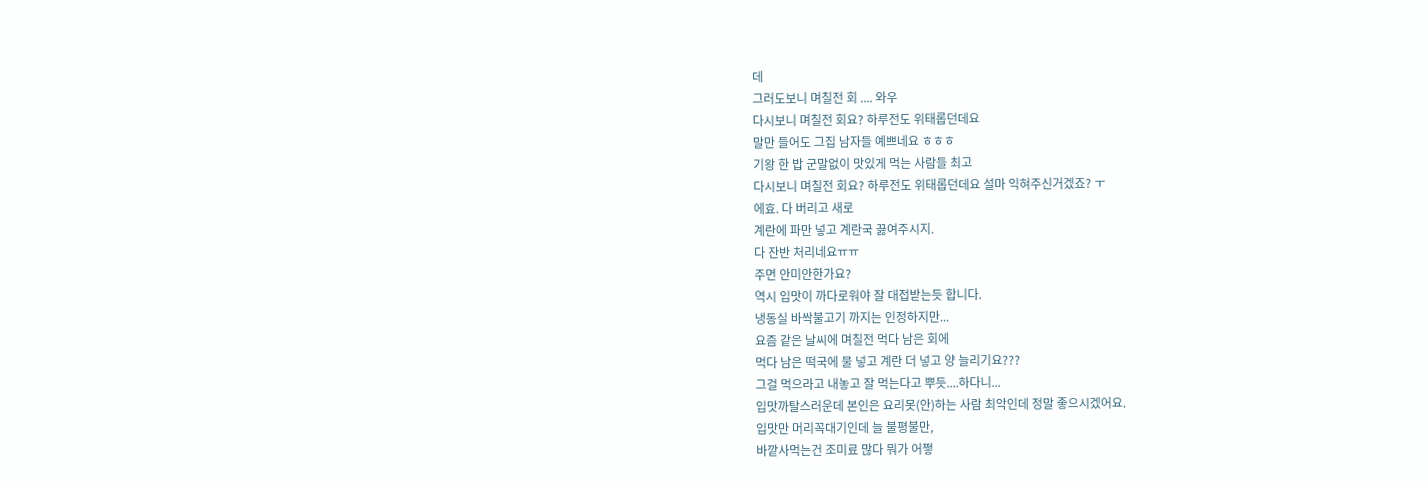데
그러도보니 며칠전 회 .... 와우
다시보니 며칠전 회요? 하루전도 위태롭던데요
말만 들어도 그집 남자들 예쁘네요 ㅎㅎㅎ
기왕 한 밥 군말없이 맛있게 먹는 사람들 최고
다시보니 며칠전 회요? 하루전도 위태롭던데요 설마 익혀주신거겠죠? ㅜ
에효. 다 버리고 새로
계란에 파만 넣고 계란국 끓여주시지.
다 잔반 처리네요ㅠㅠ
주면 안미안한가요?
역시 입맛이 까다로워야 잘 대접받는듯 합니다.
냉동실 바싹불고기 까지는 인정하지만...
요즘 같은 날씨에 며칠전 먹다 남은 회에
먹다 남은 떡국에 물 넣고 계란 더 넣고 양 늘리기요???
그걸 먹으라고 내놓고 잘 먹는다고 뿌듯....하다니...
입맛까탈스러운데 본인은 요리못(안)하는 사람 최악인데 정말 좋으시겠어요.
입맛만 머리꼭대기인데 늘 불평불만,
바깥사먹는건 조미료 많다 뭐가 어쩧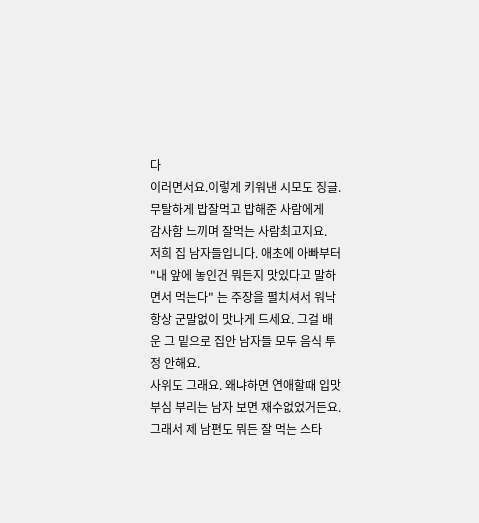다
이러면서요.이렇게 키워낸 시모도 징글.
무탈하게 밥잘먹고 밥해준 사람에게
감사함 느끼며 잘먹는 사람최고지요.
저희 집 남자들입니다. 애초에 아빠부터 "내 앞에 놓인건 뭐든지 맛있다고 말하면서 먹는다" 는 주장을 펼치셔서 워낙 항상 군말없이 맛나게 드세요. 그걸 배운 그 밑으로 집안 남자들 모두 음식 투정 안해요.
사위도 그래요. 왜냐하면 연애할때 입맛 부심 부리는 남자 보면 재수없었거든요. 그래서 제 남편도 뭐든 잘 먹는 스타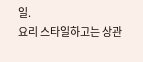일.
요리 스타일하고는 상관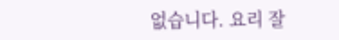없습니다. 요리 잘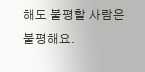해도 불평할 사람은 불평해요.